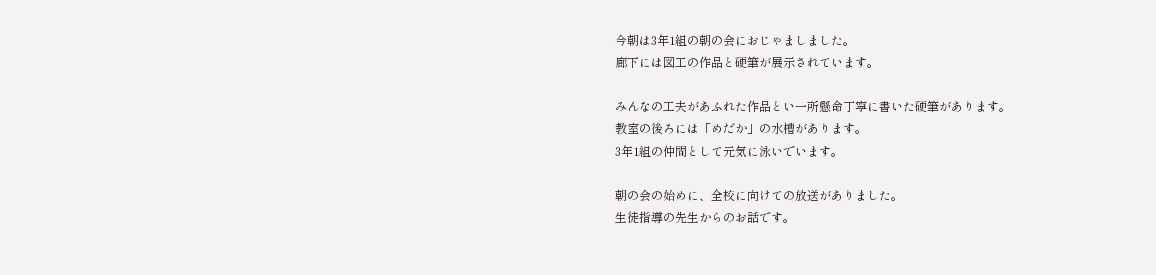今朝は3年1組の朝の会におじゃましました。
廊下には図工の作品と硬筆が展示されています。

みんなの工夫があふれた作品とい一所懸命丁寧に書いた硬筆があります。
教室の後ろには「めだか」の水槽があります。
3年1組の仲間として元気に泳いでいます。

朝の会の始めに、全校に向けての放送がありました。
生徒指導の先生からのお話です。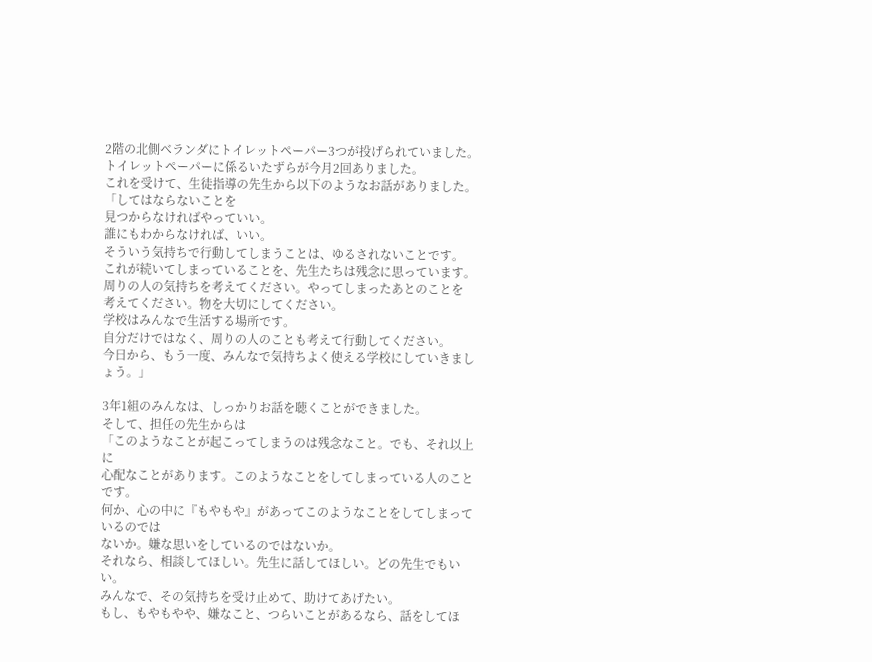2階の北側ベランダにトイレットペーパー3つが投げられていました。
トイレットペーパーに係るいたずらが今月2回ありました。
これを受けて、生徒指導の先生から以下のようなお話がありました。
「してはならないことを
見つからなければやっていい。
誰にもわからなければ、いい。
そういう気持ちで行動してしまうことは、ゆるされないことです。
これが続いてしまっていることを、先生たちは残念に思っています。
周りの人の気持ちを考えてください。やってしまったあとのことを
考えてください。物を大切にしてください。
学校はみんなで生活する場所です。
自分だけではなく、周りの人のことも考えて行動してください。
今日から、もう一度、みんなで気持ちよく使える学校にしていきましょう。」

3年1組のみんなは、しっかりお話を聴くことができました。
そして、担任の先生からは
「このようなことが起こってしまうのは残念なこと。でも、それ以上に
心配なことがあります。このようなことをしてしまっている人のことです。
何か、心の中に『もやもや』があってこのようなことをしてしまっているのでは
ないか。嫌な思いをしているのではないか。
それなら、相談してほしい。先生に話してほしい。どの先生でもいい。
みんなで、その気持ちを受け止めて、助けてあげたい。
もし、もやもやや、嫌なこと、つらいことがあるなら、話をしてほ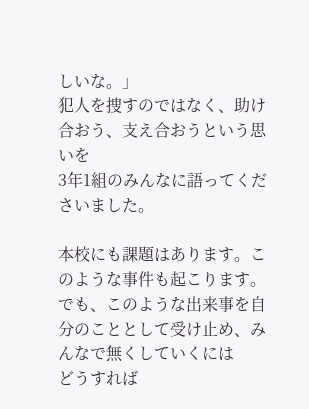しいな。」
犯人を捜すのではなく、助け合おう、支え合おうという思いを
3年1組のみんなに語ってくださいました。

本校にも課題はあります。このような事件も起こります。
でも、このような出来事を自分のこととして受け止め、みんなで無くしていくには
どうすれば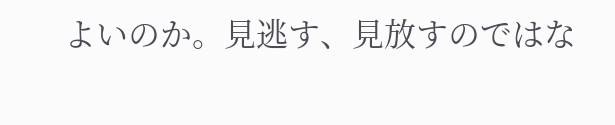よいのか。見逃す、見放すのではな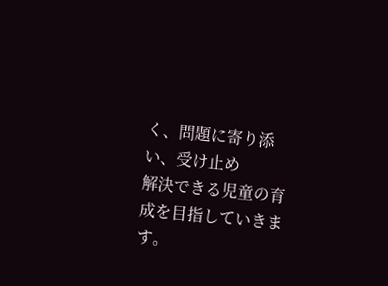く、問題に寄り添い、受け止め
解決できる児童の育成を目指していきます。